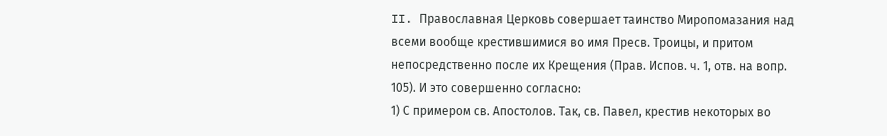II. Православная Церковь совершает таинство Миропомазания над всеми вообще крестившимися во имя Пресв. Троицы, и притом непосредственно после их Крещения (Прав. Испов. ч. 1, отв. на вопр. 105). И это совершенно согласно:
1) С примером св. Апостолов. Так, св. Павел, крестив некоторых во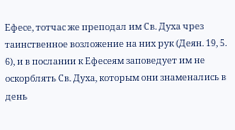Ефесе, тотчас же преподал им Св. Духа чрез таинственное возложение на них рук (Деян. 19, 5. 6), и в послании к Ефесеям заповедует им не оскорблять Св. Духа, которым они знаменались в день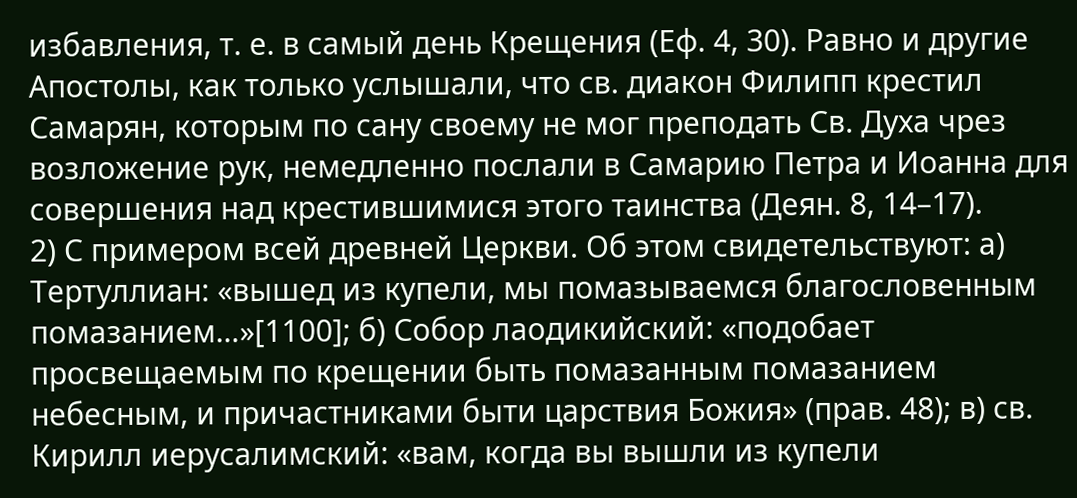избавления, т. е. в самый день Крещения (Еф. 4, 30). Равно и другие Апостолы, как только услышали, что св. диакон Филипп крестил Самарян, которым по сану своему не мог преподать Св. Духа чрез возложение рук, немедленно послали в Самарию Петра и Иоанна для совершения над крестившимися этого таинства (Деян. 8, 14–17).
2) С примером всей древней Церкви. Об этом свидетельствуют: а) Тертуллиан: «вышед из купели, мы помазываемся благословенным помазанием…»[1100]; б) Собор лаодикийский: «подобает просвещаемым по крещении быть помазанным помазанием небесным, и причастниками быти царствия Божия» (прав. 48); в) св. Кирилл иерусалимский: «вам, когда вы вышли из купели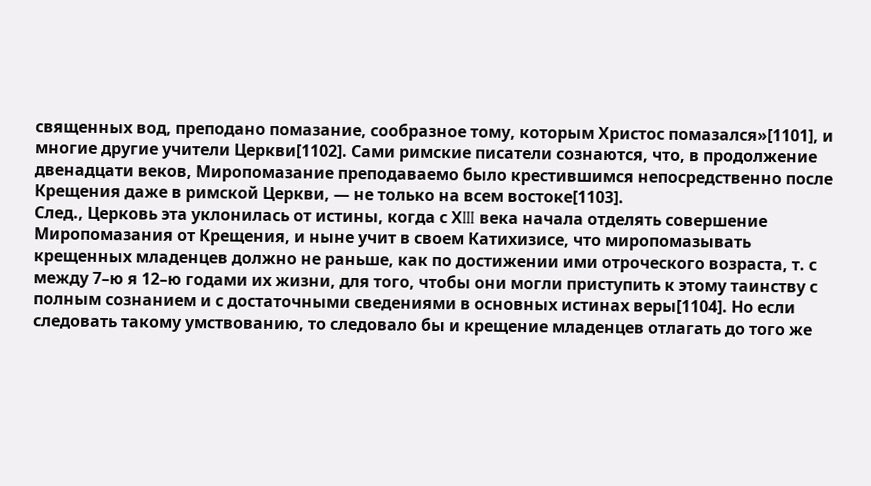священных вод, преподано помазание, сообразное тому, которым Христос помазался»[1101], и многие другие учители Церкви[1102]. Сами римские писатели сознаются, что, в продолжение двенадцати веков, Миропомазание преподаваемо было крестившимся непосредственно после Крещения даже в римской Церкви, — не только на всем востоке[1103].
След., Церковь эта уклонилась от истины, когда с ХIII века начала отделять совершение Миропомазания от Крещения, и ныне учит в своем Катихизисе, что миропомазывать крещенных младенцев должно не раньше, как по достижении ими отроческого возраста, т. с между 7–ю я 12–ю годами их жизни, для того, чтобы они могли приступить к этому таинству с полным сознанием и с достаточными сведениями в основных истинах веры[1104]. Но если следовать такому умствованию, то следовало бы и крещение младенцев отлагать до того же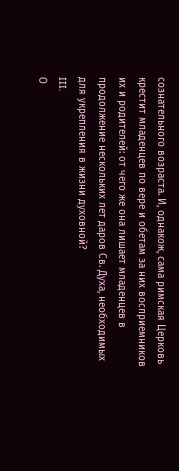сознательного возраста. И, однакож, сама римская Церковь крестит младенцев по вере и обетам за них восприемников их и родителей: от чего же она лишает младенцев в продолжение нескольких лет даров Св. Духа, необходимых для укрепления в жизни духовной?
III.
О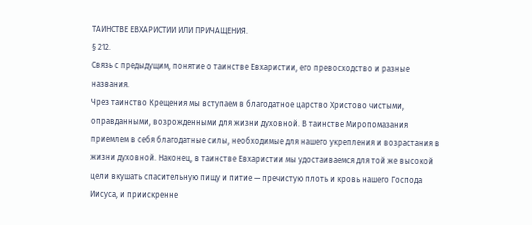ТАИНСТВЕ ЕВХАРИСТИИ ИЛИ ПРИЧАЩЕНИЯ.
§ 212.
Связь с предыдущим, понятие о таинстве Евхаристии, его превосходство и разные названия.
Чрез таинство Крещения мы вступаем в благодатное царство Христово чистыми, оправданными, возрожденными для жизни духовной. В таинстве Миропомазания приемлем в себя благодатные силы, необходимые для нашего укрепления и возрастания в жизни духовной. Наконец, в таинстве Евхаристии мы удостаиваемся для той же высокой цели вкушать спасительную пищу и питие — пречистую плоть и кровь нашего Господа Иисуса, и приискренне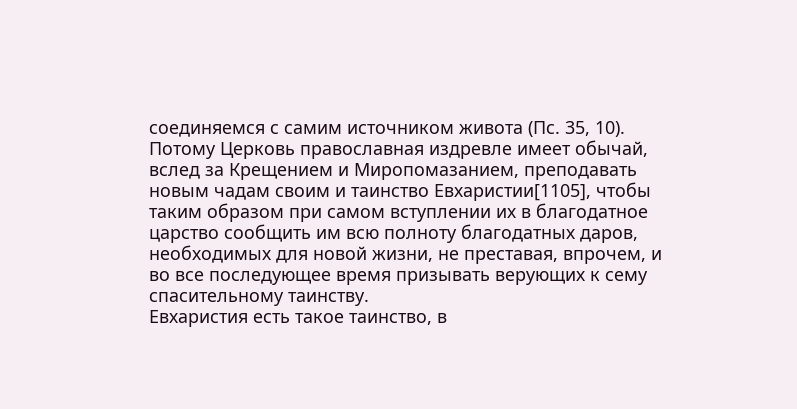соединяемся с самим источником живота (Пс. 35, 10). Потому Церковь православная издревле имеет обычай, вслед за Крещением и Миропомазанием, преподавать новым чадам своим и таинство Евхаристии[1105], чтобы таким образом при самом вступлении их в благодатное царство сообщить им всю полноту благодатных даров, необходимых для новой жизни, не преставая, впрочем, и во все последующее время призывать верующих к сему спасительному таинству.
Евхаристия есть такое таинство, в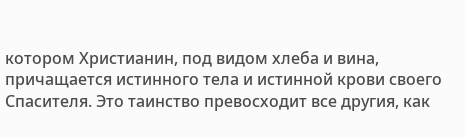котором Христианин, под видом хлеба и вина, причащается истинного тела и истинной крови своего Спасителя. Это таинство превосходит все другия, как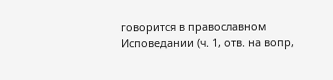говорится в православном Исповедании (ч. 1, отв. на вопр,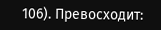106). Превосходит: